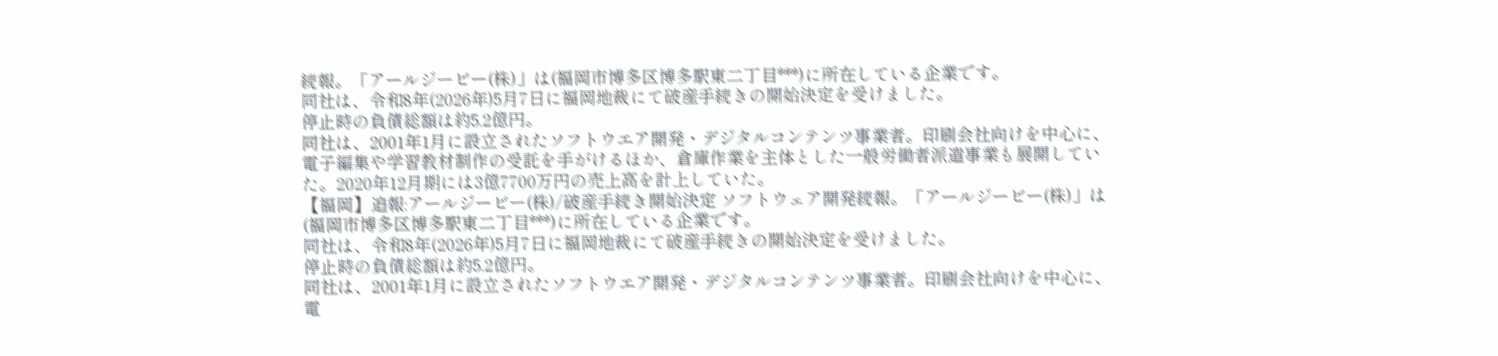続報。「アールジービー(株)」は(福岡市博多区博多駅東二丁目***)に所在している企業です。
同社は、令和8年(2026年)5月7日に福岡地裁にて破産手続きの開始決定を受けました。
停止時の負債総額は約5.2億円。
同社は、2001年1月に設立されたソフトウエア開発・デジタルコンテンツ事業者。印刷会社向けを中心に、電子編集や学習教材制作の受託を手がけるほか、倉庫作業を主体とした一般労働者派遣事業も展開していた。2020年12月期には3億7700万円の売上高を計上していた。
【福岡】追報:アールジービー(株)/破産手続き開始決定 ソフトウェア開発続報。「アールジービー(株)」は(福岡市博多区博多駅東二丁目***)に所在している企業です。
同社は、令和8年(2026年)5月7日に福岡地裁にて破産手続きの開始決定を受けました。
停止時の負債総額は約5.2億円。
同社は、2001年1月に設立されたソフトウエア開発・デジタルコンテンツ事業者。印刷会社向けを中心に、電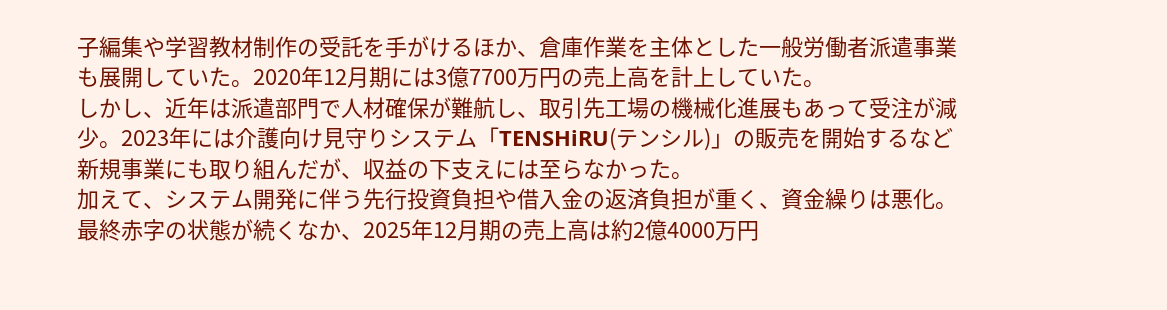子編集や学習教材制作の受託を手がけるほか、倉庫作業を主体とした一般労働者派遣事業も展開していた。2020年12月期には3億7700万円の売上高を計上していた。
しかし、近年は派遣部門で人材確保が難航し、取引先工場の機械化進展もあって受注が減少。2023年には介護向け見守りシステム「TENSHiRU(テンシル)」の販売を開始するなど新規事業にも取り組んだが、収益の下支えには至らなかった。
加えて、システム開発に伴う先行投資負担や借入金の返済負担が重く、資金繰りは悪化。最終赤字の状態が続くなか、2025年12月期の売上高は約2億4000万円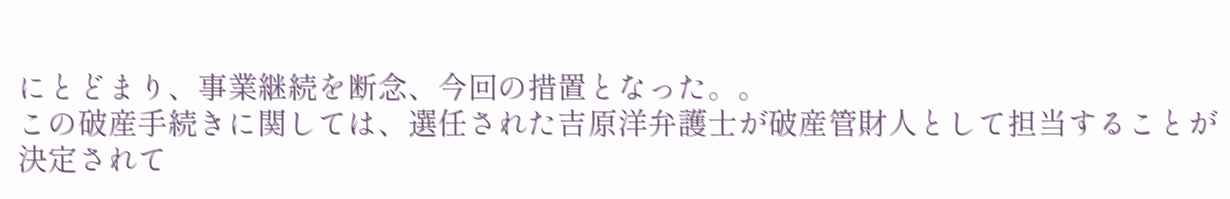にとどまり、事業継続を断念、今回の措置となった。。
この破産手続きに関しては、選任された吉原洋弁護士が破産管財人として担当することが決定されて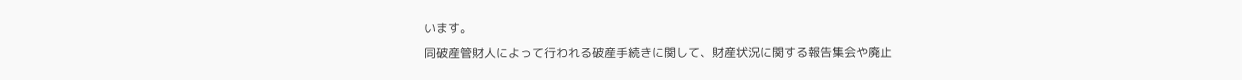います。
同破産管財人によって行われる破産手続きに関して、財産状況に関する報告集会や廃止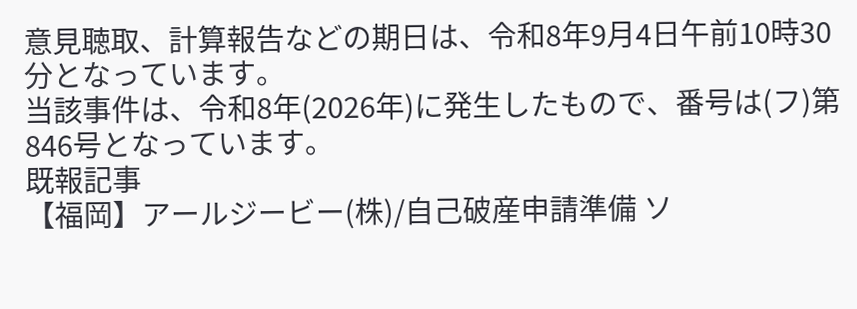意見聴取、計算報告などの期日は、令和8年9月4日午前10時30分となっています。
当該事件は、令和8年(2026年)に発生したもので、番号は(フ)第846号となっています。
既報記事
【福岡】アールジービー(株)/自己破産申請準備 ソ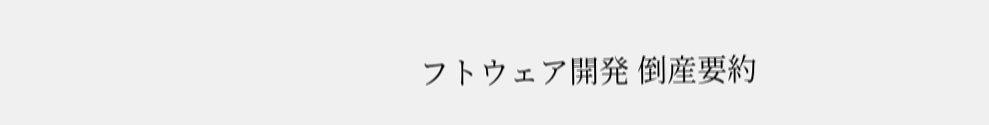フトウェア開発 倒産要約